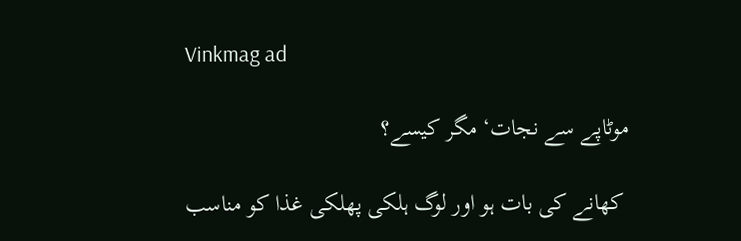Vinkmag ad

موٹاپے سے نجات‘ مگر کیسے؟

 کھانے کی بات ہو اور لوگ ہلکی پھلکی غذا کو مناسب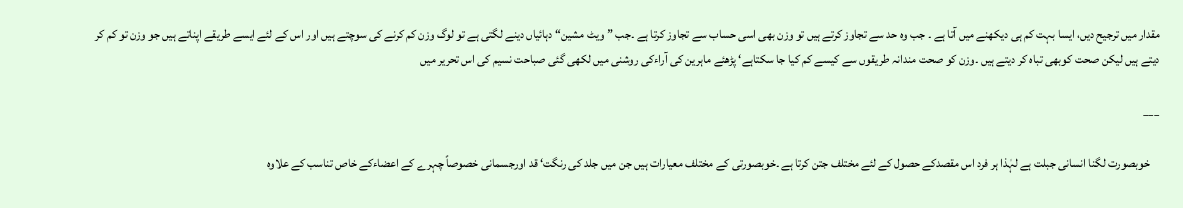مقدار میں ترجیح دیں، ایسا بہت کم ہی دیکھنے میں آتا ہے ۔ جب وہ حد سے تجاوز کرتے ہیں تو وزن بھی اسی حساب سے تجاوز کرتا ہے ۔جب ”ویٹ مشین“ دہائیاں دینے لگتی ہے تو لوگ وزن کم کرنے کی سوچتے ہیں اور اس کے لئے ایسے طریقے اپناتے ہیں جو وزن تو کم کر دیتے ہیں لیکن صحت کوبھی تباہ کر دیتے ہیں ۔وزن کو صحت مندانہ طریقوں سے کیسے کم کیا جا سکتاہے‘ پڑھئے ماہرین کی آراءکی روشنی میں لکھی گئی صباحت نسیم کی اس تحریر میں

___

    خوبصورت لگنا انسانی جبلت ہے لہٰذا ہر فرد اس مقصدکے حصول کے لئے مختلف جتن کرتا ہے ۔خوبصورتی کے مختلف معیارات ہیں جن میں جلد کی رنگت‘ قد اورجسمانی خصوصاً چہرے کے اعضاءکے خاص تناسب کے علاوہ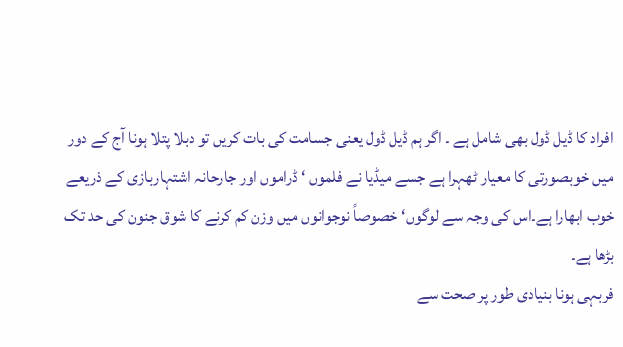افراد کا ڈیل ڈول بھی شامل ہے ۔ اگر ہم ڈیل ڈول یعنی جسامت کی بات کریں تو دبلا پتلا ہونا آج کے دور میں خوبصورتی کا معیار ٹھہرا ہے جسے میڈیا نے فلموں ‘ ڈراموں اور جارحانہ اشتہاربازی کے ذریعے خوب ابھارا ہے۔اس کی وجہ سے لوگوں‘ خصوصاً نوجوانوں میں وزن کم کرنے کا شوق جنون کی حد تک بڑھا ہے۔
فربہی ہونا بنیادی طور پر صحت سے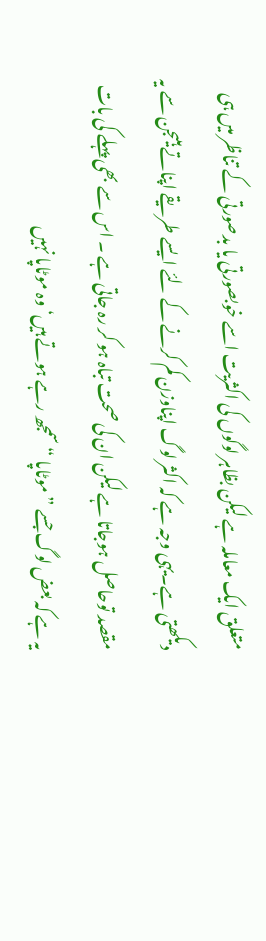متعلق ایک معاملہ ہے لیکن بظاہر لوگوں کی اکثریت اسے خوبصورتی یا بدصورتی کے تناظر میں ہی دیکھتی ہے۔یہی وجہ ہے کہ اکثر لوگ اپناوزن کم کرنے کے لئے ایسے طریقے اپناتے ہیںجن سے یہ مقصد توحاصل ہوجاتا ہے لیکن ان کی صحت تباہ ہو کر رہ جاتی ہے ۔ اس سے بھی پہلے کی بات یہ ہے کہ بعض لوگ جسے ”موٹاپا “ سمجھ رہے ہوتے ہیں‘ وہ موٹاپا نہیں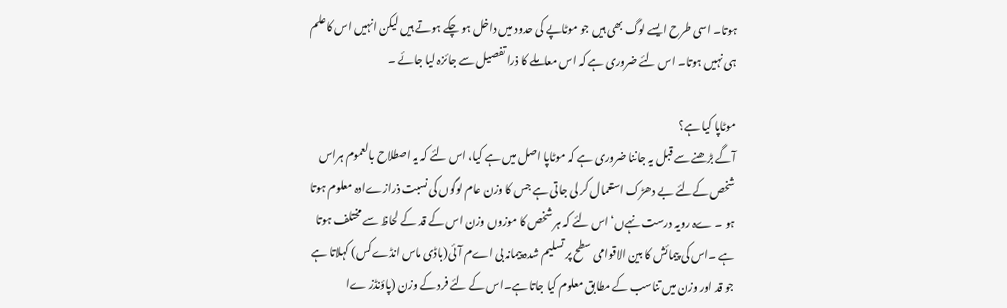ہوتا۔ اسی طرح ایسے لوگ بھی ہیں جو موٹاپے کی حدود میں داخل ہو چکے ہوتے ہیں لیکن انہیں اس کاعلم ہی نہیں ہوتا۔ اس لئے ضروری ہے کہ اس معاملے کا ذرا تفصیل سے جائزہ لیا جائے ۔

موٹاپا کیا ہے؟
آگے بڑھنے سے قبل یہ جاننا ضروری ہے کہ موٹاپا اصل میں ہے کیا، اس لئے کہ یہ اصطلاح بالعموم ہراس شخص کےلئے بے دھڑک استعمال کر لی جاتی ہے جس کا وزن عام لوگوں کی نسبت ذرازےادہ معلوم ہوتا ہو ۔ ےہ رویہ درست نہےں‘ اس لئے کہ ہر شخص کا موزوں وزن اس کے قد کے لحاظ سے مختلف ہوتا ہے ۔اس کی پیمائش کا بین الاقوامی سطح پر تسلیم شدہ پیمانہ بی اےم آئی(باڈی ماس انڈےکس) کہلاتا ہے جو قد اور وزن میں تناسب کے مطابق معلوم کیا جاتا ہے۔اس کے لئے فرد کے وزن (پاؤنڈز ےا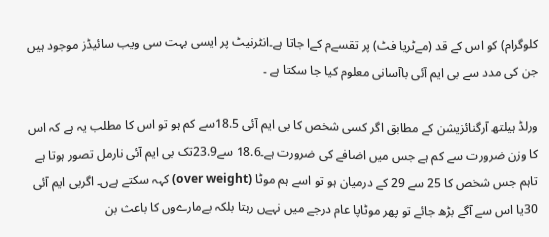کلوگرام) کو اس کے قد (مےٹریا فٹ) پر تقسےم کےا جاتا ہے۔انٹرنیٹ پر ایسی بہت سی ویب سائیڈز موجود ہیں جن کی مدد سے بی ایم آئی باآسانی معلوم کیا جا سکتا ہے ۔

ورلڈ ہیلتھ آرگنائزیشن کے مطابق اگر کسی شخص کا بی ایم آئی 18.5سے کم ہو تو اس کا مطلب یہ ہے کہ اس کا وزن ضرورت سے کم ہے جس میں اضافے کی ضرورت ہے۔18.6 سے23.9تک بی ایم آئی نارمل تصور ہوتا ہے تاہم جس شخص کا 25 سے 29 کے درمیان ہو تو اسے ہم موٹا (over weight) کہہ سکتے ہےں۔ اگربی ایم آئی 30یا اس سے آگے بڑھ جائے تو پھر موٹاپا عام درجے میں نہےں رہتا بلکہ بےمارےوں کا باعث بن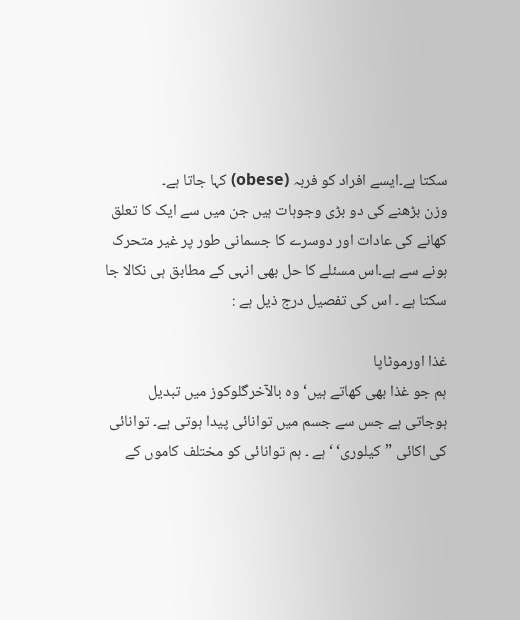سکتا ہے۔ایسے افراد کو فربہ (obese) کہا جاتا ہے۔
وزن بڑھنے کی دو بڑی وجوہات ہیں جن میں سے ایک کا تعلق کھانے کی عادات اور دوسرے کا جسمانی طور پر غیر متحرک ہونے سے ہے۔اس مسئلے کا حل بھی انہی کے مطابق ہی نکالا جا سکتا ہے ۔ اس کی تفصیل درج ذیل ہے :

غذا اورموٹاپا
ہم جو غذا بھی کھاتے ہیں‘ وہ بالآخرگلوکوز میں تبدیل ہوجاتی ہے جس سے جسم میں توانائی پیدا ہوتی ہے۔ توانائی کی اکائی ”کیلوری‘ ‘ہے ۔ ہم توانائی کو مختلف کاموں کے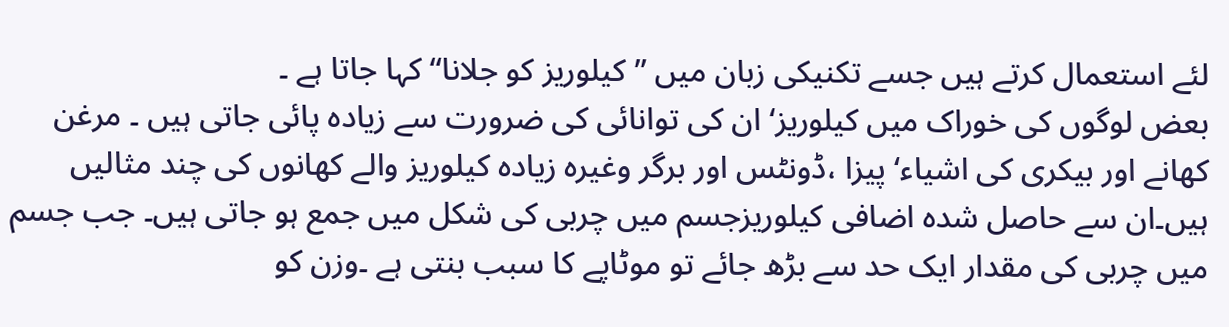لئے استعمال کرتے ہیں جسے تکنیکی زبان میں ”کیلوریز کو جلانا“ کہا جاتا ہے ۔
بعض لوگوں کی خوراک میں کیلوریز‘ ان کی توانائی کی ضرورت سے زیادہ پائی جاتی ہیں ۔ مرغن کھانے اور بیکری کی اشیاء‘ پیزا ،ڈونٹس اور برگر وغیرہ زیادہ کیلوریز والے کھانوں کی چند مثالیں ہیں۔ان سے حاصل شدہ اضافی کیلوریزجسم میں چربی کی شکل میں جمع ہو جاتی ہیں۔ جب جسم میں چربی کی مقدار ایک حد سے بڑھ جائے تو موٹاپے کا سبب بنتی ہے ۔وزن کو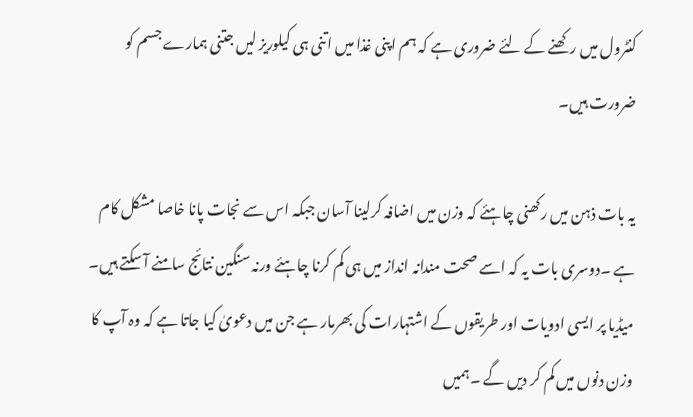کنٹرول میں رکھنے کے لئے ضروری ہے کہ ہم اپنی غذا میں اتنی ہی کیلوریز لیں جتنی ہمارے جسم کو ضرورت ہیں۔

یہ بات ذہن میں رکھنی چاہئے کہ وزن میں اضافہ کرلینا آسان جبکہ اس سے نجات پانا خاصا مشکل کام ہے ۔دوسری بات یہ کہ اسے صحت مندانہ انداز میں ہی کم کرنا چاہئے ورنہ سنگین نتائج سامنے آ سکتے ہیں۔ میڈیا پر ایسی ادویات اور طریقوں کے اشتہارات کی بھرمار ہے جن میں دعویٰ کیا جاتا ہے کہ وہ آپ کا وزن دنوں میں کم کر دیں گے ۔ہمیں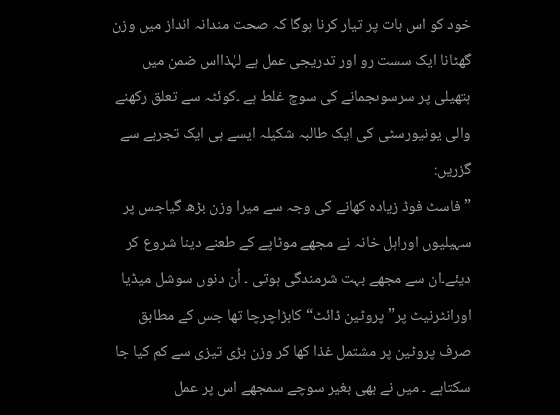خود کو اس بات پر تیار کرنا ہوگا کہ صحت مندانہ انداز میں وزن گھٹانا ایک سست رو اور تدریجی عمل ہے لہٰذااس ضمن میں ہتھیلی پر سرسوںجمانے کی سوچ غلط ہے ۔کوئٹہ سے تعلق رکھنے والی یونیورسٹی کی ایک طالبہ شکیلہ ایسے ہی ایک تجربے سے گزریں:
” فاسٹ فوڈ زیادہ کھانے کی وجہ سے میرا وزن بڑھ گیاجس پر سہیلیوں اوراہل خانہ نے مجھے موٹاپے کے طعنے دینا شروع کر دیئے۔ان سے مجھے بہت شرمندگی ہوتی ۔ اُن دنوں سوشل میڈیا اورانٹرنیٹ پر” پروٹین ڈائٹ“ کابڑاچرچا تھا جس کے مطابق صرف پروٹین پر مشتمل غذا کھا کر وزن بڑی تیزی سے کم کیا جا سکتاہے ۔ میں نے بھی بغیر سوچے سمجھے اس پر عمل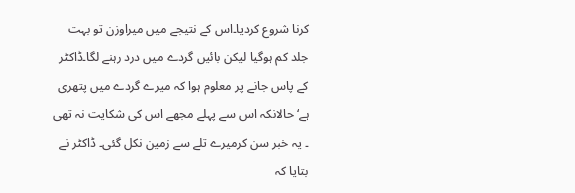کرنا شروع کردیا۔اس کے نتیجے میں میراوزن تو بہت جلد کم ہوگیا لیکن بائیں گردے میں درد رہنے لگا۔ڈاکٹر کے پاس جانے پر معلوم ہوا کہ میرے گردے میں پتھری ہے‘ حالانکہ اس سے پہلے مجھے اس کی شکایت نہ تھی ۔ یہ خبر سن کرمیرے تلے سے زمین نکل گئی۔ ڈاکٹر نے بتایا کہ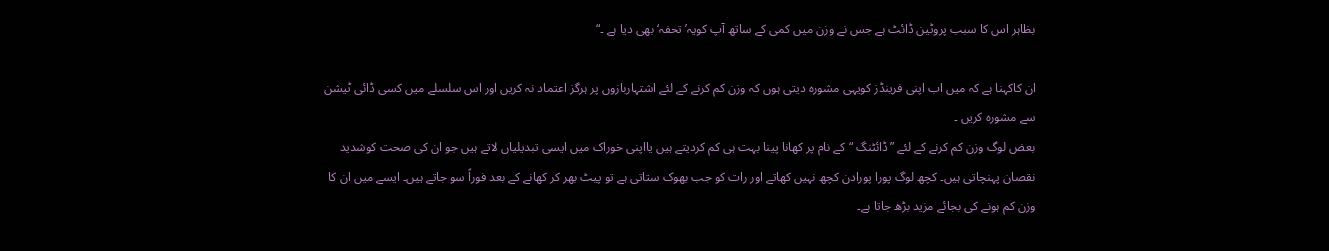بظاہر اس کا سبب پروٹین ڈائٹ ہے جس نے وزن میں کمی کے ساتھ آپ کویہ’ تحفہ‘ بھی دیا ہے ۔“

ان کاکہنا ہے کہ میں اب اپنی فرینڈز کویہی مشورہ دیتی ہوں کہ وزن کم کرنے کے لئے اشتہاربازوں پر ہرگز اعتماد نہ کریں اور اس سلسلے میں کسی ڈائی ٹیشن سے مشورہ کریں ۔
بعض لوگ وزن کم کرنے کے لئے ”ڈائٹنگ “کے نام پر کھانا پینا بہت ہی کم کردیتے ہیں یااپنی خوراک میں ایسی تبدیلیاں لاتے ہیں جو ان کی صحت کوشدید نقصان پہنچاتی ہیں۔ کچھ لوگ پورا پورادن کچھ نہیں کھاتے اور رات کو جب بھوک ستاتی ہے تو پیٹ بھر کر کھانے کے بعد فوراً سو جاتے ہیں۔ ایسے میں ان کا وزن کم ہونے کی بجائے مزید بڑھ جاتا ہے۔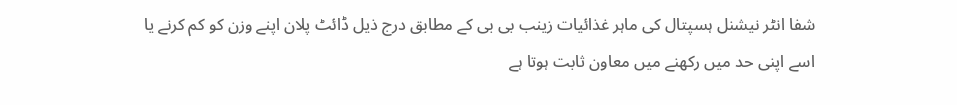شفا انٹر نیشنل ہسپتال کی ماہر غذائیات زینب بی بی کے مطابق درج ذیل ڈائٹ پلان اپنے وزن کو کم کرنے یا اسے اپنی حد میں رکھنے میں معاون ثابت ہوتا ہے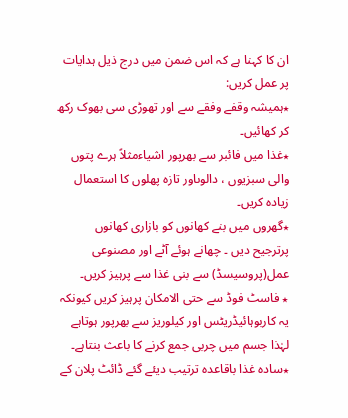ان کا کہنا ہے کہ اس ضمن میں درج ذیل ہدایات پر عمل کریں:
٭ہمیشہ وقفے وفقے سے اور تھوڑی سی بھوک رکھ کر کھائیں۔
٭غذا میں فائبر سے بھرپور اشیاءمثلاً ہرے پتوں والی سبزیوں ، دالوںاور تازہ پھلوں کا استعمال زیادہ کریں۔
٭گھروں میں بنے کھانوں کو بازاری کھانوں پرترجیح دیں ۔ چھانے ہوئے آٹے اور مصنوعی عمل(پروسیسڈ) سے بنی غذا سے پرہیز کریں۔
٭ فاسٹ فوڈ سے حتی الامکان پرہیز کریں کیونکہ یہ کاربوہائیڈریٹس اور کیلوریز سے بھرپور ہوتاہے لہٰذا جسم میں چربی جمع کرنے کا باعث بنتاہے۔
٭سادہ غذا باقاعدہ ترتیب دیئے گئے ڈائٹ پلان کے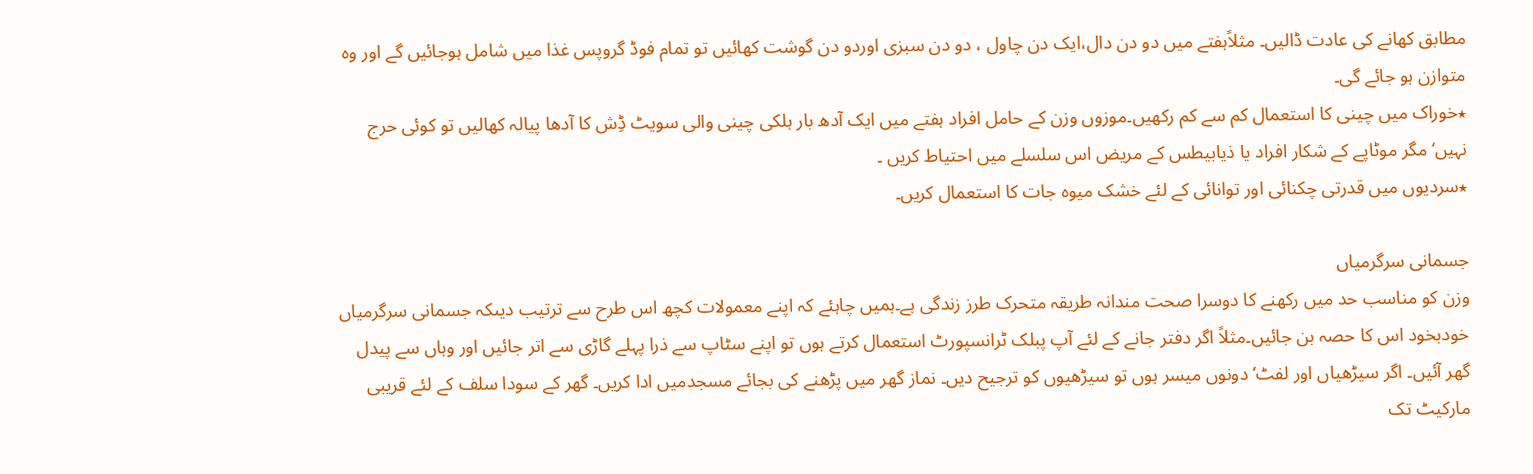مطابق کھانے کی عادت ڈالیں۔ مثلاًہفتے میں دو دن دال،ایک دن چاول ، دو دن سبزی اوردو دن گوشت کھائیں تو تمام فوڈ گروپس غذا میں شامل ہوجائیں گے اور وہ متوازن ہو جائے گی۔
٭خوراک میں چینی کا استعمال کم سے کم رکھیں۔موزوں وزن کے حامل افراد ہفتے میں ایک آدھ بار ہلکی چینی والی سویٹ ڈِش کا آدھا پیالہ کھالیں تو کوئی حرج نہیں‘مگر موٹاپے کے شکار افراد یا ذیابیطس کے مریض اس سلسلے میں احتیاط کریں ۔
٭سردیوں میں قدرتی چکنائی اور توانائی کے لئے خشک میوہ جات کا استعمال کریں۔

جسمانی سرگرمیاں
وزن کو مناسب حد میں رکھنے کا دوسرا صحت مندانہ طریقہ متحرک طرز زندگی ہے۔ہمیں چاہئے کہ اپنے معمولات کچھ اس طرح سے ترتیب دیںکہ جسمانی سرگرمیاں خودبخود اس کا حصہ بن جائیں۔مثلاً اگر دفتر جانے کے لئے آپ پبلک ٹرانسپورٹ استعمال کرتے ہوں تو اپنے سٹاپ سے ذرا پہلے گاڑی سے اتر جائیں اور وہاں سے پیدل گھر آئیں۔ اگر سیڑھیاں اور لفٹ‘ دونوں میسر ہوں تو سیڑھیوں کو ترجیح دیں۔ نماز گھر میں پڑھنے کی بجائے مسجدمیں ادا کریں۔ گھر کے سودا سلف کے لئے قریبی مارکیٹ تک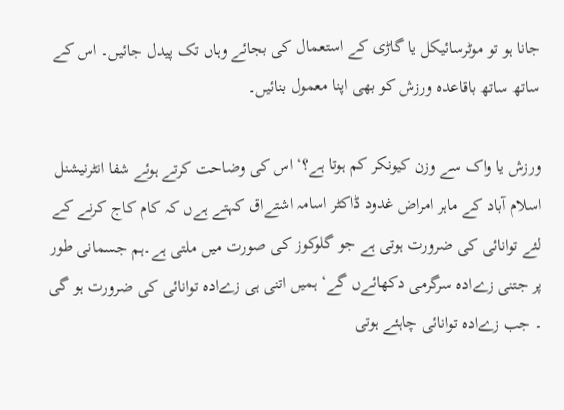جانا ہو تو موٹرسائیکل یا گاڑی کے استعمال کی بجائے وہاں تک پیدل جائیں۔ اس کے ساتھ ساتھ باقاعدہ ورزش کو بھی اپنا معمول بنائیں۔

ورزش یا واک سے وزن کیونکر کم ہوتا ہے؟‘ اس کی وضاحت کرتے ہوئے شفا انٹرنیشنل اسلام آباد کے ماہر امراض غدود ڈاکٹر اسامہ اشتےاق کہتے ہےں کہ کام کاج کرنے کے لئے توانائی کی ضرورت ہوتی ہے جو گلوکوز کی صورت میں ملتی ہے۔ہم جسمانی طور پر جتنی زےادہ سرگرمی دکھائےں گے‘ ہمیں اتنی ہی زےادہ توانائی کی ضرورت ہو گی ۔ جب زےادہ توانائی چاہئے ہوتی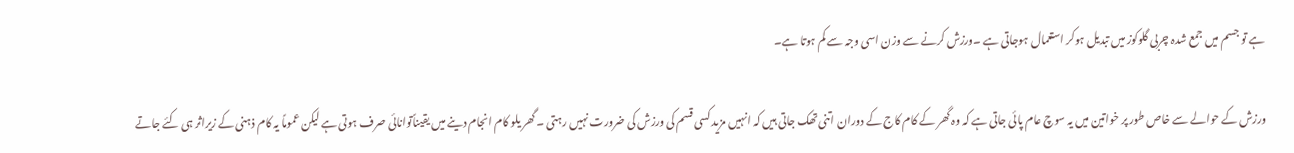ہے تو جسم میں جمع شدہ چربی گلوکوز میں تبدیل ہوکر استعمال ہوجاتی ہے ۔ورزش کرنے سے وزن اسی وجہ سے کم ہوتا ہے۔

ورزش کے حوالے سے خاص طور پر خواتین میں یہ سوچ عام پائی جاتی ہے کہ وہ گھر کے کام کاج کے دوران اتنی تھک جاتی ہیں کہ انہیں مزید کسی قسم کی ورزش کی ضرورت نہیں رہتی ۔ گھر یلو کام انجام دینے میں یقیناًتوانائی صرف ہوتی ہے لیکن عموماً یہ کام ذہنی کے زیراثر ہی کئے جاتے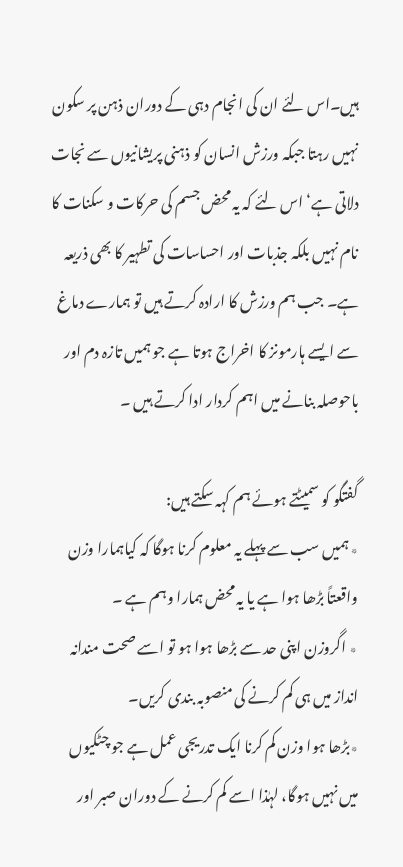ہیں۔اس لئے ان کی انجام دہی کے دوران ذہن پر سکون نہیں رہتا جبکہ ورزش انسان کو ذہنی پریشانیوں سے نجات دلاتی ہے‘ اس لئے کہ یہ محض جسم کی حرکات و سکنات کا نام نہیں بلکہ جذبات اور احساسات کی تطہیر کا بھی ذریعہ ہے۔ جب ہم ورزش کا ارادہ کرتے ہیں تو ہمارے دماغ سے ایسے ہارمونز کا اخراج ہوتا ہے جو ہمیں تازہ دم اور باحوصلہ بنانے میں اہم کردار ادا کرتے ہیں ۔

گفتگو کو سمیٹتے ہوئے ہم کہہ سکتے ہیں:
٭ ہمیں سب سے پہلے یہ معلوم کرنا ہوگا کہ کیاہمارا وزن واقعتاً بڑھا ہوا ہے یا یہ محض ہمارا وہم ہے ۔
٭ اگروزن اپنی حد سے بڑھا ہوا ہو تو اسے صحت مندانہ انداز میں ہی کم کرنے کی منصوبہ بندی کریں۔
٭بڑھا ہوا وزن کم کرنا ایک تدریجی عمل ہے جو چٹکیوں میں نہیں ہوگا، لہٰذا اسے کم کرنے کے دوران صبر اور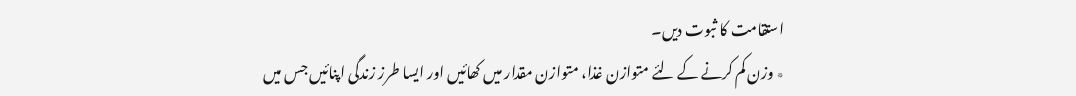استقامت کا ثبوت دیں۔
٭ وزن کم کرنے کے لئے متوازن غذا، متوازن مقدار میں کھائیں اور ایسا طرز زندگی اپنائیں جس میں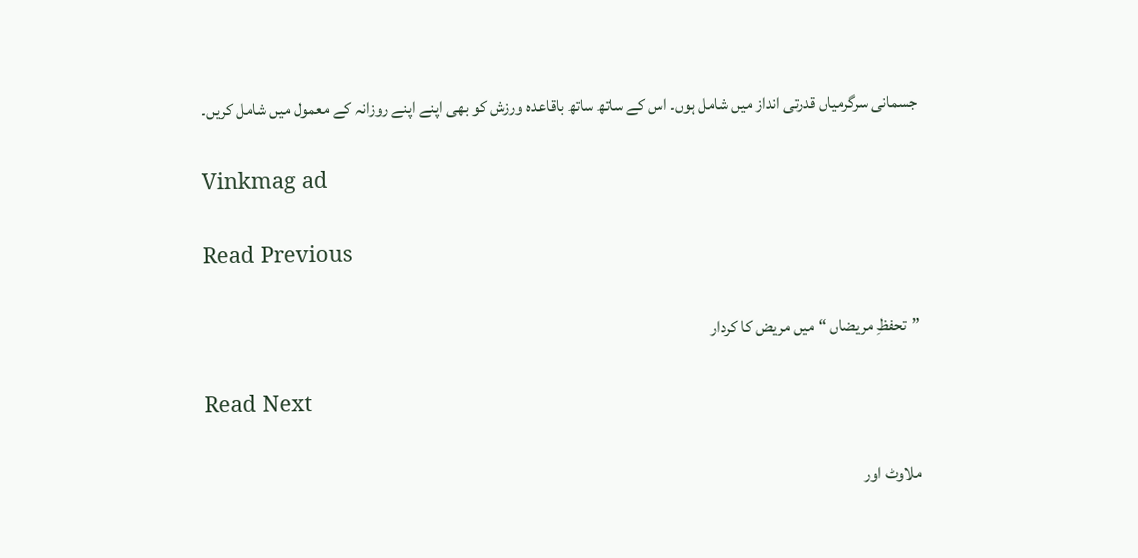جسمانی سرگرمیاں قدرتی انداز میں شامل ہوں۔ اس کے ساتھ ساتھ باقاعدہ ورزش کو بھی اپنے اپنے روزانہ کے معمول میں شامل کریں۔

Vinkmag ad

Read Previous

”تحفظِ مریضاں “میں مریض کا کردار

Read Next

ملاوٹ اور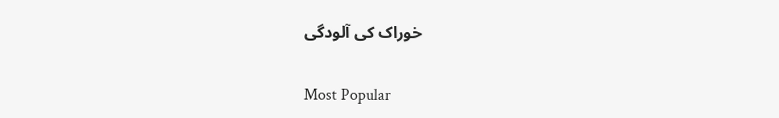خوراک کی آلودگی

Most Popular